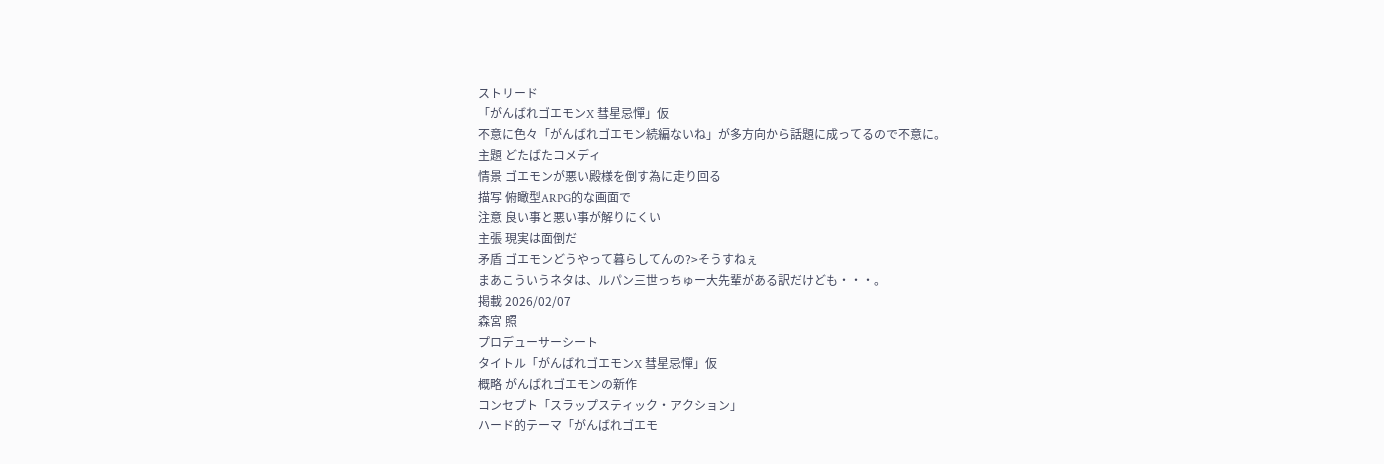ストリード
「がんばれゴエモンX 彗星忌憚」仮
不意に色々「がんばれゴエモン続編ないね」が多方向から話題に成ってるので不意に。
主題 どたばたコメディ
情景 ゴエモンが悪い殿様を倒す為に走り回る
描写 俯瞰型ARPG的な画面で
注意 良い事と悪い事が解りにくい
主張 現実は面倒だ
矛盾 ゴエモンどうやって暮らしてんの?>そうすねぇ
まあこういうネタは、ルパン三世っちゅー大先輩がある訳だけども・・・。
掲載 2026/02/07
森宮 照
プロデューサーシート
タイトル「がんばれゴエモンX 彗星忌憚」仮
概略 がんばれゴエモンの新作
コンセプト「スラップスティック・アクション」
ハード的テーマ「がんばれゴエモ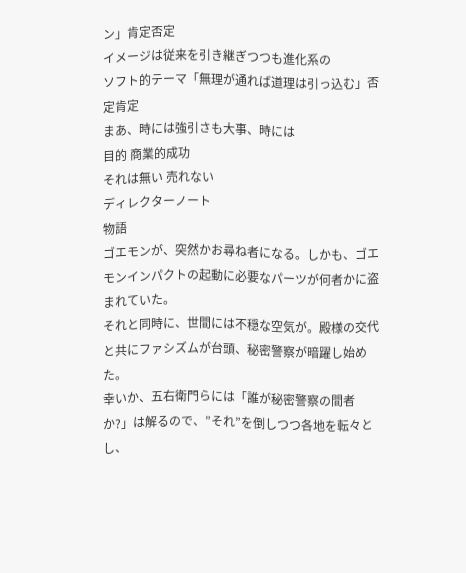ン」肯定否定
イメージは従来を引き継ぎつつも進化系の
ソフト的テーマ「無理が通れば道理は引っ込む」否定肯定
まあ、時には強引さも大事、時には
目的 商業的成功
それは無い 売れない
ディレクターノート
物語
ゴエモンが、突然かお尋ね者になる。しかも、ゴエモンインパクトの起動に必要なパーツが何者かに盗まれていた。
それと同時に、世間には不穏な空気が。殿様の交代と共にファシズムが台頭、秘密警察が暗躍し始めた。
幸いか、五右衛門らには「誰が秘密警察の間者か?」は解るので、”それ”を倒しつつ各地を転々とし、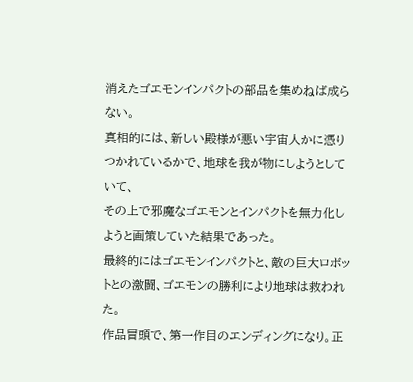消えたゴエモンインパクトの部品を集めねば成らない。
真相的には、新しい殿様が悪い宇宙人かに憑りつかれているかで、地球を我が物にしようとしていて、
その上で邪魔なゴエモンとインパクトを無力化しようと画策していた結果であった。
最終的にはゴエモンインパクトと、敵の巨大ロボットとの激闘、ゴエモンの勝利により地球は救われた。
作品冒頭で、第一作目のエンディングになり。正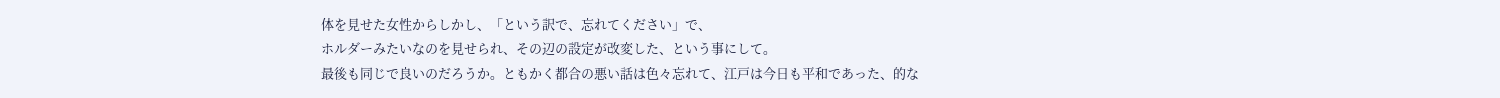体を見せた女性からしかし、「という訳で、忘れてください」で、
ホルダーみたいなのを見せられ、その辺の設定が改変した、という事にして。
最後も同じで良いのだろうか。ともかく都合の悪い話は色々忘れて、江戸は今日も平和であった、的な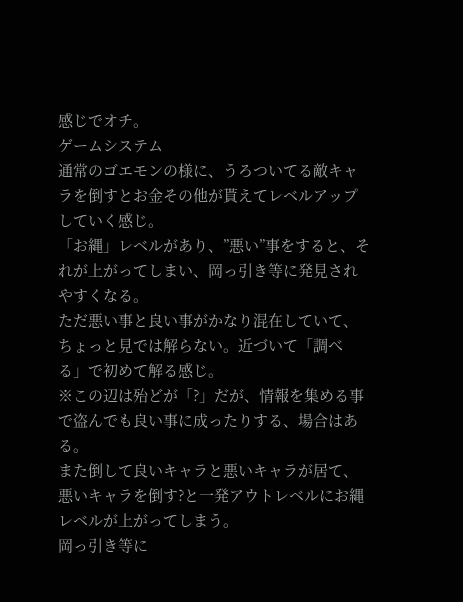感じでオチ。
ゲームシステム
通常のゴエモンの様に、うろついてる敵キャラを倒すとお金その他が貰えてレベルアップしていく感じ。
「お縄」レベルがあり、”悪い”事をすると、それが上がってしまい、岡っ引き等に発見されやすくなる。
ただ悪い事と良い事がかなり混在していて、ちょっと見では解らない。近づいて「調べる」で初めて解る感じ。
※この辺は殆どが「?」だが、情報を集める事で盗んでも良い事に成ったりする、場合はある。
また倒して良いキャラと悪いキャラが居て、悪いキャラを倒す?と一発アウトレベルにお縄レベルが上がってしまう。
岡っ引き等に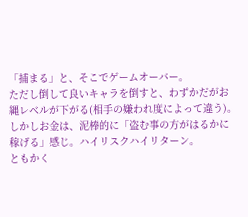「捕まる」と、そこでゲームオーバー。
ただし倒して良いキャラを倒すと、わずかだがお縄レベルが下がる(相手の嫌われ度によって違う)。
しかしお金は、泥棒的に「盗む事の方がはるかに稼げる」感じ。ハイリスクハイリターン。
ともかく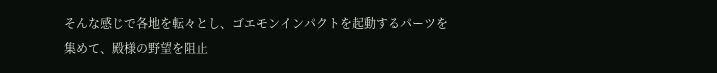そんな感じで各地を転々とし、ゴエモンインパクトを起動するパーツを集めて、殿様の野望を阻止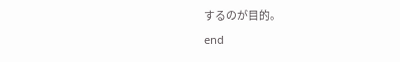するのが目的。
end